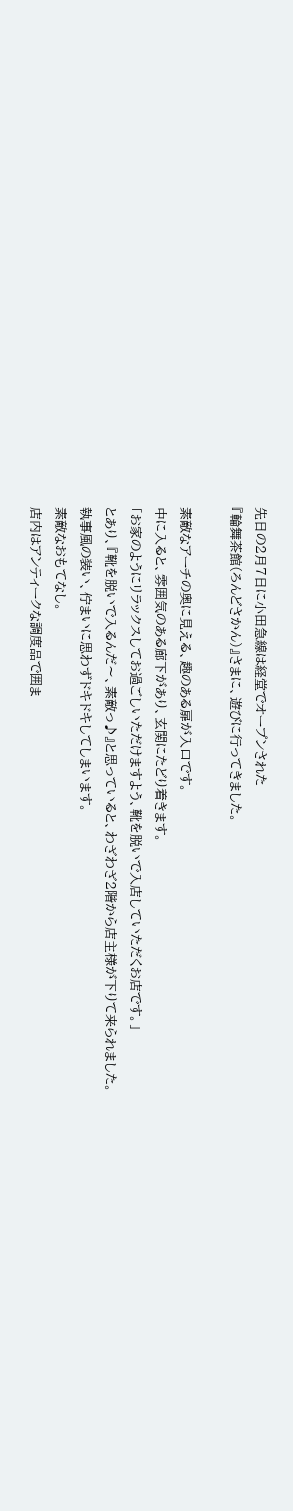先日の2月7日に小田急線は経堂でオープンされた
『輪舞茶館(ろんどさかん)』さまに、遊びに行ってきました。

素敵なアーチの奥に見える、趣のある扉が入口です。
中に入ると、雰囲気のある廊下があり、玄関にたどり着きます。
「お家のようにリラックスしてお過ごしいただけますよう、靴を脱いで入店していただくお店です。」
とあり、『靴を脱いで入るんだ〜、素敵っ♪』と思っていると、わざわざ2階から店主様が下りて来られました。
執事風の装い、佇まいに思わずドキドキしてしまいます。
素敵なおもてなし。
店内はアンティークな調度品で囲ま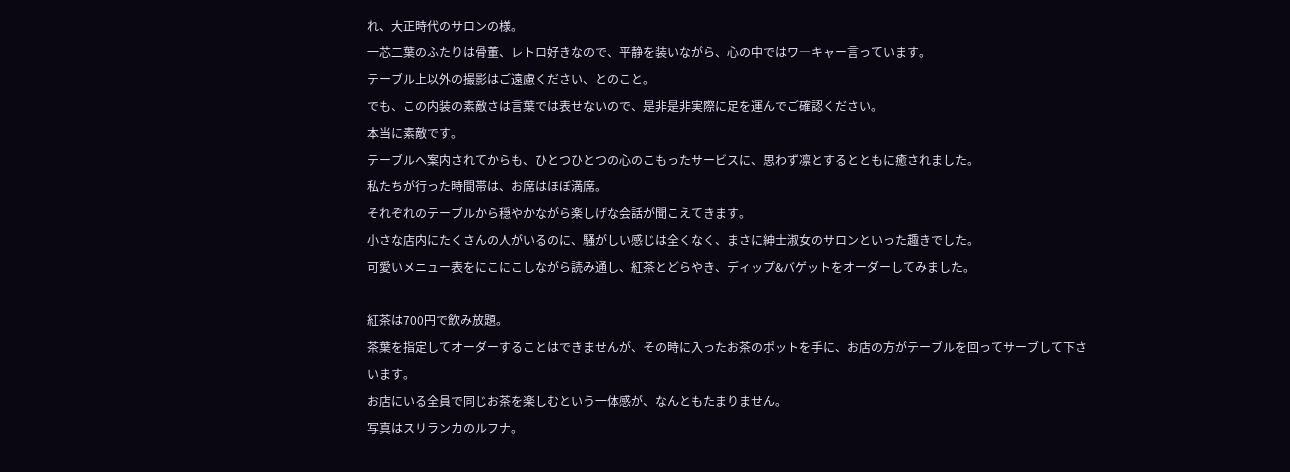れ、大正時代のサロンの様。
一芯二葉のふたりは骨董、レトロ好きなので、平静を装いながら、心の中ではワ―キャー言っています。
テーブル上以外の撮影はご遠慮ください、とのこと。
でも、この内装の素敵さは言葉では表せないので、是非是非実際に足を運んでご確認ください。
本当に素敵です。
テーブルへ案内されてからも、ひとつひとつの心のこもったサービスに、思わず凛とするとともに癒されました。
私たちが行った時間帯は、お席はほぼ満席。
それぞれのテーブルから穏やかながら楽しげな会話が聞こえてきます。
小さな店内にたくさんの人がいるのに、騒がしい感じは全くなく、まさに紳士淑女のサロンといった趣きでした。
可愛いメニュー表をにこにこしながら読み通し、紅茶とどらやき、ディップ&バゲットをオーダーしてみました。

紅茶は700円で飲み放題。
茶葉を指定してオーダーすることはできませんが、その時に入ったお茶のポットを手に、お店の方がテーブルを回ってサーブして下さいます。
お店にいる全員で同じお茶を楽しむという一体感が、なんともたまりません。
写真はスリランカのルフナ。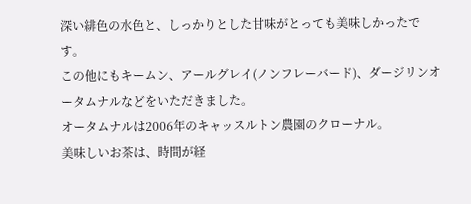深い緋色の水色と、しっかりとした甘味がとっても美味しかったです。
この他にもキームン、アールグレイ(ノンフレーバード)、ダージリンオータムナルなどをいただきました。
オータムナルは2006年のキャッスルトン農園のクローナル。
美味しいお茶は、時間が経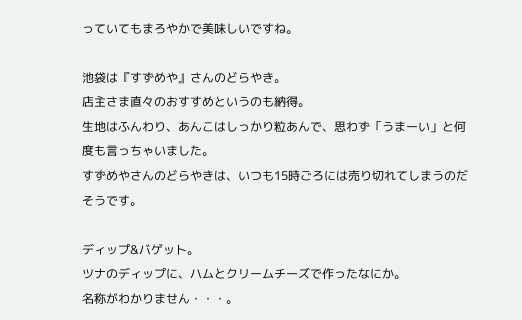っていてもまろやかで美味しいですね。

池袋は『すずめや』さんのどらやき。
店主さま直々のおすすめというのも納得。
生地はふんわり、あんこはしっかり粒あんで、思わず「うまーい」と何度も言っちゃいました。
すずめやさんのどらやきは、いつも15時ごろには売り切れてしまうのだそうです。

ディップ&バゲット。
ツナのディップに、ハムとクリームチーズで作ったなにか。
名称がわかりません・・・。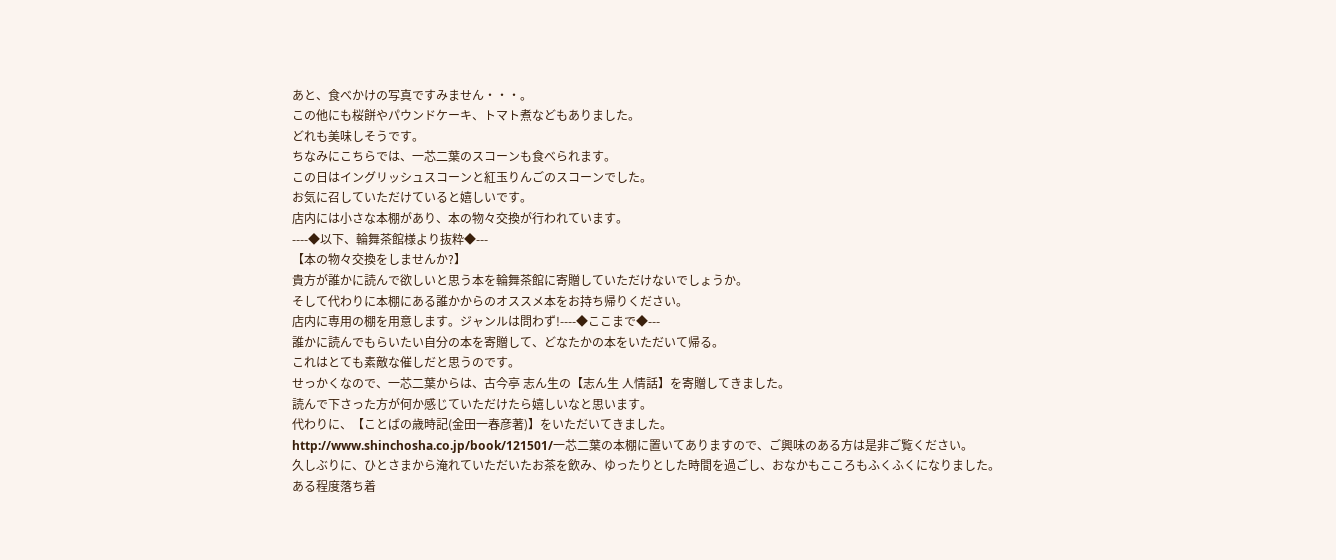あと、食べかけの写真ですみません・・・。
この他にも桜餅やパウンドケーキ、トマト煮などもありました。
どれも美味しそうです。
ちなみにこちらでは、一芯二葉のスコーンも食べられます。
この日はイングリッシュスコーンと紅玉りんごのスコーンでした。
お気に召していただけていると嬉しいです。
店内には小さな本棚があり、本の物々交換が行われています。
----◆以下、輪舞茶館様より抜粋◆---
【本の物々交換をしませんか?】
貴方が誰かに読んで欲しいと思う本を輪舞茶館に寄贈していただけないでしょうか。
そして代わりに本棚にある誰かからのオススメ本をお持ち帰りください。
店内に専用の棚を用意します。ジャンルは問わず!----◆ここまで◆---
誰かに読んでもらいたい自分の本を寄贈して、どなたかの本をいただいて帰る。
これはとても素敵な催しだと思うのです。
せっかくなので、一芯二葉からは、古今亭 志ん生の【志ん生 人情話】を寄贈してきました。
読んで下さった方が何か感じていただけたら嬉しいなと思います。
代わりに、【ことばの歳時記(金田一春彦著)】をいただいてきました。
http://www.shinchosha.co.jp/book/121501/一芯二葉の本棚に置いてありますので、ご興味のある方は是非ご覧ください。
久しぶりに、ひとさまから淹れていただいたお茶を飲み、ゆったりとした時間を過ごし、おなかもこころもふくふくになりました。
ある程度落ち着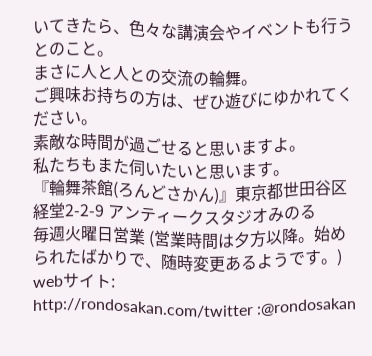いてきたら、色々な講演会やイベントも行うとのこと。
まさに人と人との交流の輪舞。
ご興味お持ちの方は、ぜひ遊びにゆかれてください。
素敵な時間が過ごせると思いますよ。
私たちもまた伺いたいと思います。
『輪舞茶館(ろんどさかん)』東京都世田谷区経堂2-2-9 アンティークスタジオみのる
毎週火曜日営業 (営業時間は夕方以降。始められたばかりで、随時変更あるようです。)
webサイト:
http://rondosakan.com/twitter :@rondosakan